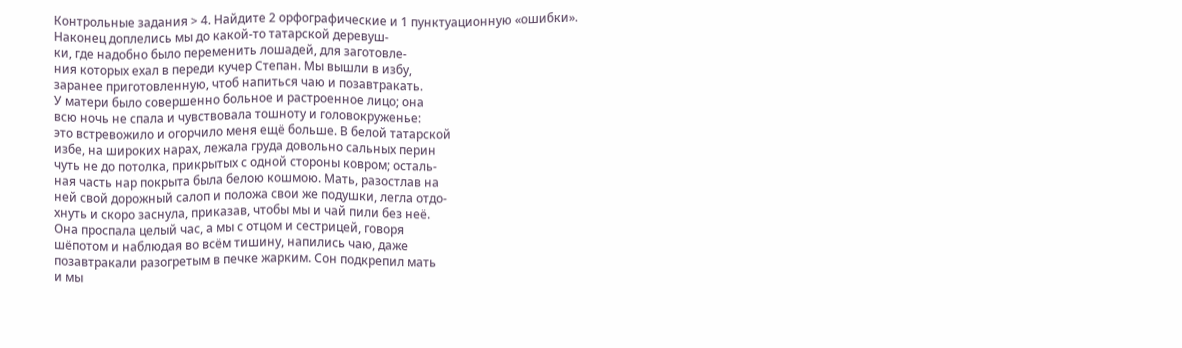Контрольные задания > 4. Найдите 2 орфографические и 1 пунктуационную «ошибки».
Наконец доплелись мы до какой-то татарской деревуш-
ки, где надобно было переменить лошадей, для заготовле-
ния которых ехал в переди кучер Степан. Мы вышли в избу,
заранее приготовленную, чтоб напиться чаю и позавтракать.
У матери было совершенно больное и растроенное лицо; она
всю ночь не спала и чувствовала тошноту и головокруженье:
это встревожило и огорчило меня ещё больше. В белой татарской
избе, на широких нарах, лежала груда довольно сальных перин
чуть не до потолка, прикрытых с одной стороны ковром; осталь-
ная часть нар покрыта была белою кошмою. Мать, разостлав на
ней свой дорожный салоп и положа свои же подушки, легла отдо-
хнуть и скоро заснула, приказав, чтобы мы и чай пили без неё.
Она проспала целый час, а мы с отцом и сестрицей, говоря
шёпотом и наблюдая во всём тишину, напились чаю, даже
позавтракали разогретым в печке жарким. Сон подкрепил мать
и мы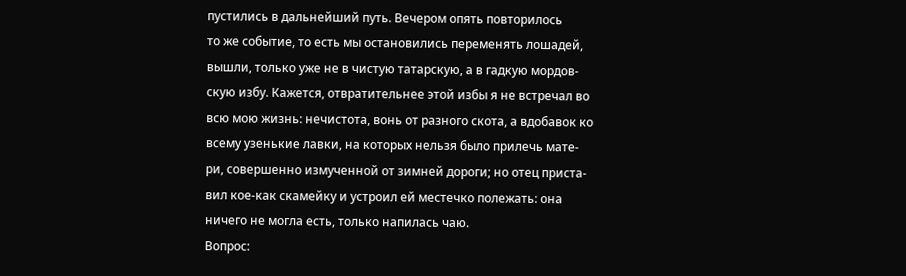пустились в дальнейший путь. Вечером опять повторилось
то же событие, то есть мы остановились переменять лошадей,
вышли, только уже не в чистую татарскую, а в гадкую мордов-
скую избу. Кажется, отвратительнее этой избы я не встречал во
всю мою жизнь: нечистота, вонь от разного скота, а вдобавок ко
всему узенькие лавки, на которых нельзя было прилечь мате-
ри, совершенно измученной от зимней дороги; но отец приста-
вил кое-как скамейку и устроил ей местечко полежать: она
ничего не могла есть, только напилась чаю.
Вопрос: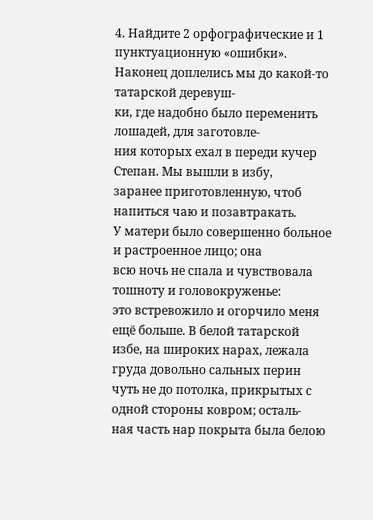4. Найдите 2 орфографические и 1 пунктуационную «ошибки».
Наконец доплелись мы до какой-то татарской деревуш-
ки, где надобно было переменить лошадей, для заготовле-
ния которых ехал в переди кучер Степан. Мы вышли в избу,
заранее приготовленную, чтоб напиться чаю и позавтракать.
У матери было совершенно больное и растроенное лицо; она
всю ночь не спала и чувствовала тошноту и головокруженье:
это встревожило и огорчило меня ещё больше. В белой татарской
избе, на широких нарах, лежала груда довольно сальных перин
чуть не до потолка, прикрытых с одной стороны ковром; осталь-
ная часть нар покрыта была белою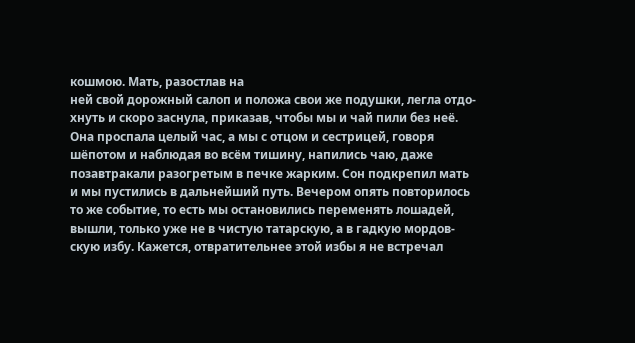кошмою. Мать, разостлав на
ней свой дорожный салоп и положа свои же подушки, легла отдо-
хнуть и скоро заснула, приказав, чтобы мы и чай пили без неё.
Она проспала целый час, а мы с отцом и сестрицей, говоря
шёпотом и наблюдая во всём тишину, напились чаю, даже
позавтракали разогретым в печке жарким. Сон подкрепил мать
и мы пустились в дальнейший путь. Вечером опять повторилось
то же событие, то есть мы остановились переменять лошадей,
вышли, только уже не в чистую татарскую, а в гадкую мордов-
скую избу. Кажется, отвратительнее этой избы я не встречал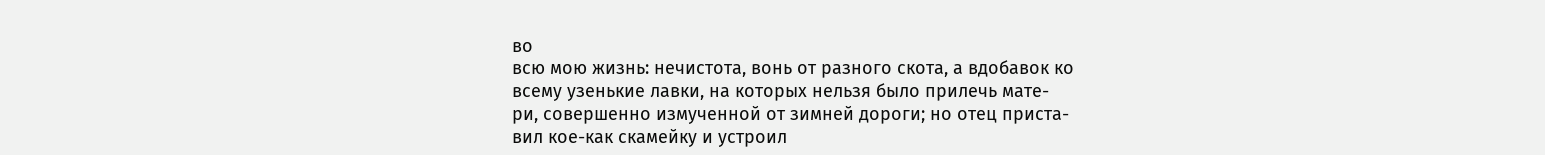во
всю мою жизнь: нечистота, вонь от разного скота, а вдобавок ко
всему узенькие лавки, на которых нельзя было прилечь мате-
ри, совершенно измученной от зимней дороги; но отец приста-
вил кое-как скамейку и устроил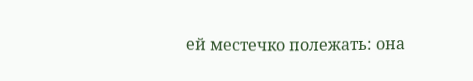ей местечко полежать: она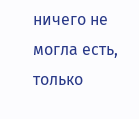ничего не могла есть, только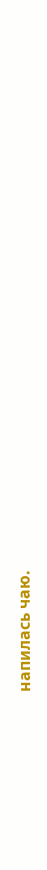напилась чаю.